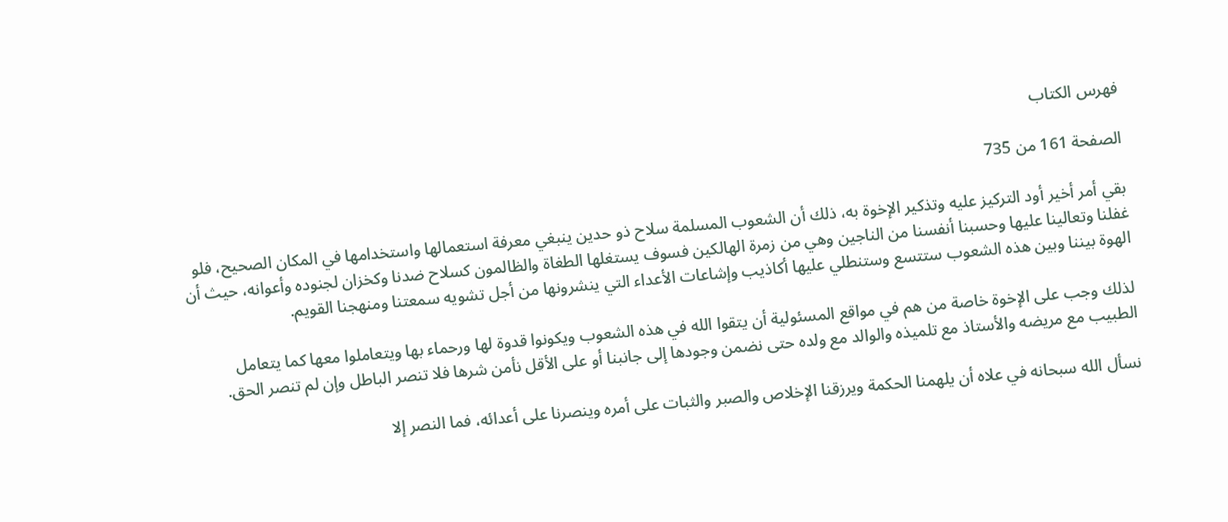فهرس الكتاب

الصفحة 161 من 735

بقي أمر أخير أود التركيز عليه وتذكير الإخوة به، ذلك أن الشعوب المسلمة سلاح ذو حدين ينبغي معرفة استعمالها واستخدامها في المكان الصحيح، فلو غفلنا وتعالينا عليها وحسبنا أنفسنا من الناجين وهي من زمرة الهالكين فسوف يستغلها الطغاة والظالمون كسلاح ضدنا وكخزان لجنوده وأعوانه، حيث أن الهوة بيننا وبين هذه الشعوب ستتسع وستنطلي عليها أكاذيب وإشاعات الأعداء التي ينشرونها من أجل تشويه سمعتنا ومنهجنا القويم.

لذلك وجب على الإخوة خاصة من هم في مواقع المسئولية أن يتقوا الله في هذه الشعوب ويكونوا قدوة لها ورحماء بها ويتعاملوا معها كما يتعامل الطبيب مع مريضه والأستاذ مع تلميذه والوالد مع ولده حتى نضمن وجودها إلى جانبنا أو على الأقل نأمن شرها فلا تنصر الباطل وإن لم تنصر الحق.

نسأل الله سبحانه في علاه أن يلهمنا الحكمة ويرزقنا الإخلاص والصبر والثبات على أمره وينصرنا على أعدائه، فما النصر إلا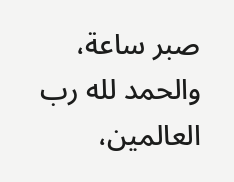صبر ساعة، والحمد لله رب العالمين،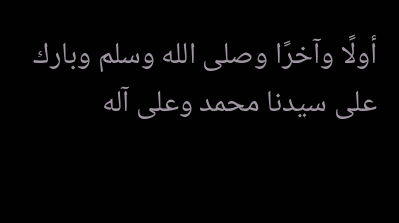أولًا وآخرًا وصلى الله وسلم وبارك على سيدنا محمد وعلى آله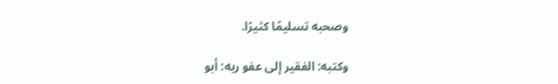وصحبه تسليمًا كثيرًا.

وكتبه: الفقير إلى عفو ربه: أبو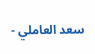سعد العاملي -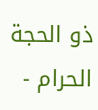ذو الحجة الحرام -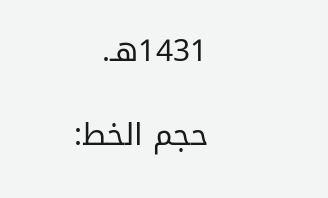1431هـ.

حجم الخط: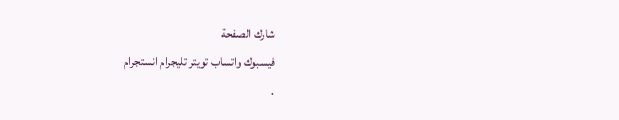شارك الصفحة
فيسبوك واتساب تويتر تليجرام انستجرام
.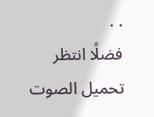. .
فضلًا انتظر تحميل الصوت